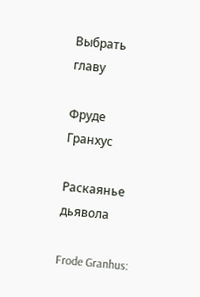Выбрать главу

Фруде Гранхус

Раскаянье дьявола

Frode Granhus: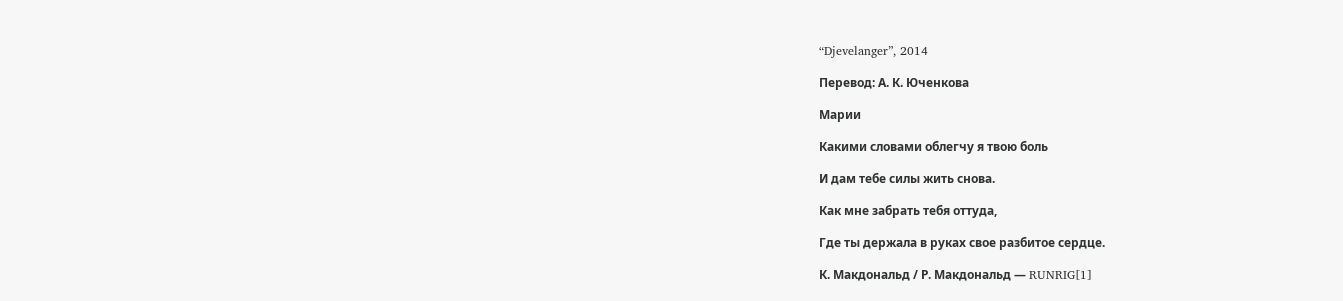“Djevelanger”, 2014

Перевод: А. К. Юченкова

Марии

Какими словами облегчу я твою боль

И дам тебе силы жить снова.

Как мне забрать тебя оттуда,

Где ты держала в руках свое разбитое сердце.

К. Макдональд / Р. Макдональд — RUNRIG[1]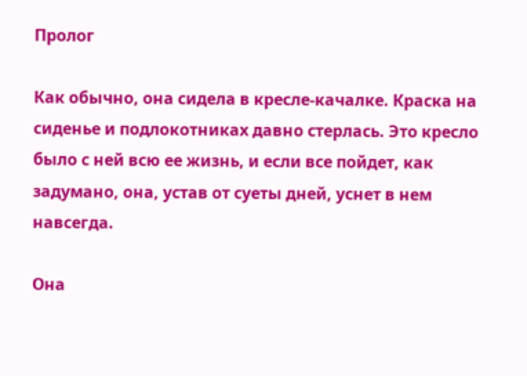Пролог

Как обычно, она сидела в кресле-качалке. Краска на сиденье и подлокотниках давно стерлась. Это кресло было с ней всю ее жизнь, и если все пойдет, как задумано, она, устав от суеты дней, уснет в нем навсегда.

Она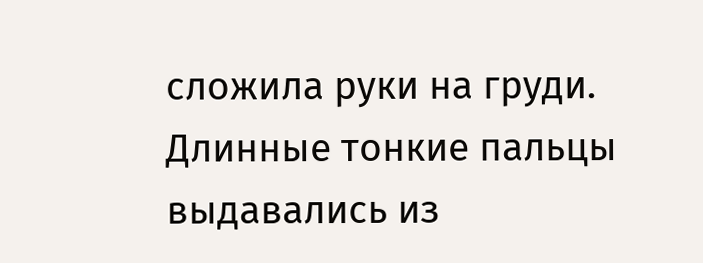сложила руки на груди. Длинные тонкие пальцы выдавались из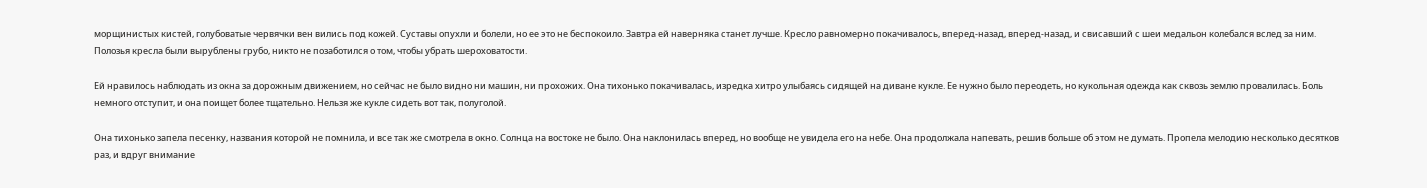морщинистых кистей, голубоватые червячки вен вились под кожей. Суставы опухли и болели, но ее это не беспокоило. Завтра ей наверняка станет лучше. Кресло равномерно покачивалось, вперед-назад, вперед-назад, и свисавший с шеи медальон колебался вслед за ним. Полозья кресла были вырублены грубо, никто не позаботился о том, чтобы убрать шероховатости.

Ей нравилось наблюдать из окна за дорожным движением, но сейчас не было видно ни машин, ни прохожих. Она тихонько покачивалась, изредка хитро улыбаясь сидящей на диване кукле. Ее нужно было переодеть, но кукольная одежда как сквозь землю провалилась. Боль немного отступит, и она поищет более тщательно. Нельзя же кукле сидеть вот так, полуголой.

Она тихонько запела песенку, названия которой не помнила, и все так же смотрела в окно. Солнца на востоке не было. Она наклонилась вперед, но вообще не увидела его на небе. Она продолжала напевать, решив больше об этом не думать. Пропела мелодию несколько десятков раз, и вдруг внимание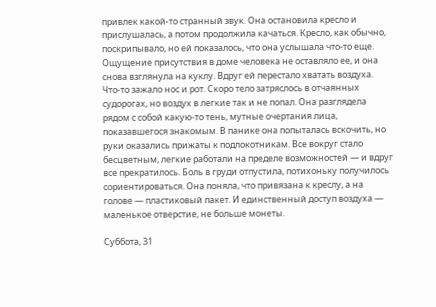привлек какой-то странный звук. Она остановила кресло и прислушалась, а потом продолжила качаться. Кресло, как обычно, поскрипывало, но ей показалось, что она услышала что-то еще. Ощущение присутствия в доме человека не оставляло ее, и она снова взглянула на куклу. Вдруг ей перестало хватать воздуха. Что-то зажало нос и рот. Скоро тело затряслось в отчаянных судорогах, но воздух в легкие так и не попал. Она разглядела рядом с собой какую-то тень, мутные очертания лица, показавшегося знакомым. В панике она попыталась вскочить, но руки оказались прижаты к подлокотникам. Все вокруг стало бесцветным, легкие работали на пределе возможностей — и вдруг все прекратилось. Боль в груди отпустила, потихоньку получилось сориентироваться. Она поняла, что привязана к креслу, а на голове — пластиковый пакет. И единственный доступ воздуха — маленькое отверстие, не больше монеты.

Суббота, 31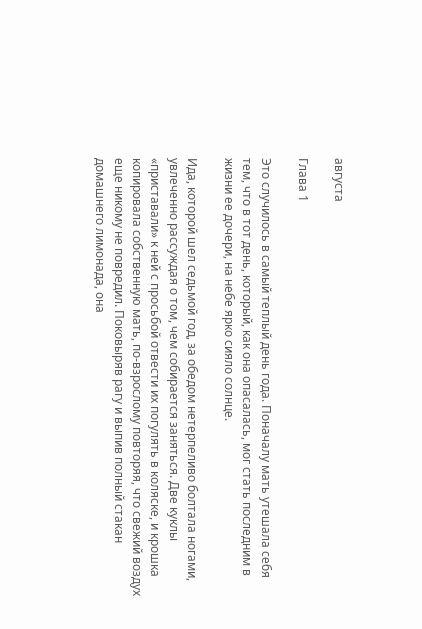августа

Глава 1

Это случилось в самый теплый день года. Поначалу мать утешала себя тем, что в тот день, который, как она опасалась, мог стать последним в жизни ее дочери, на небе ярко сияло солнце.

Ида, которой шел седьмой год, за обедом нетерпеливо болтала ногами, увлеченно рассуждая о том, чем собирается заняться. Две куклы «приставали» к ней с просьбой отвести их погулять в коляске, и крошка копировала собственную мать, по-взрослому повторяя, что свежий воздух еще никому не повредил. Поковыряв рагу и выпив полный стакан домашнего лимонада, она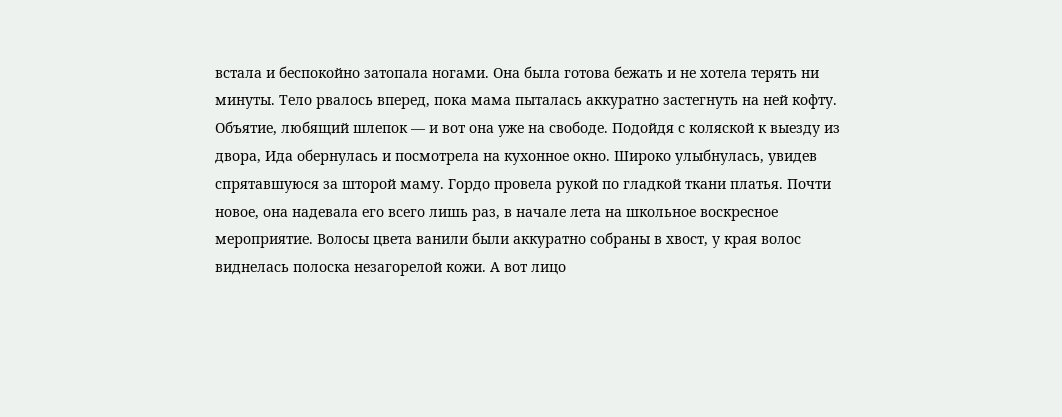встала и беспокойно затопала ногами. Она была готова бежать и не хотела терять ни минуты. Тело рвалось вперед, пока мама пыталась аккуратно застегнуть на ней кофту. Объятие, любящий шлепок — и вот она уже на свободе. Подойдя с коляской к выезду из двора, Ида обернулась и посмотрела на кухонное окно. Широко улыбнулась, увидев спрятавшуюся за шторой маму. Гордо провела рукой по гладкой ткани платья. Почти новое, она надевала его всего лишь раз, в начале лета на школьное воскресное мероприятие. Волосы цвета ванили были аккуратно собраны в хвост, у края волос виднелась полоска незагорелой кожи. А вот лицо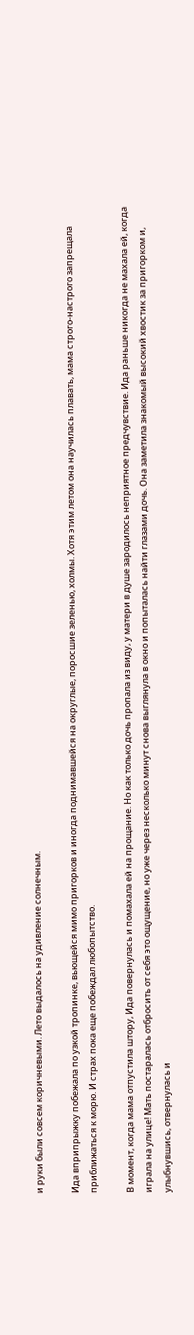и руки были совсем коричневыми. Лето выдалось на удивление солнечным.

Ида вприпрыжку побежала по узкой тропинке, вьющейся мимо пригорков и иногда поднимавшейся на округлые, поросшие зеленью, холмы. Хотя этим летом она научилась плавать, мама строго-настрого запрещала приближаться к морю. И страх пока еще побеждал любопытство.

В момент, когда мама отпустила штору, Ида повернулась и помахала ей на прощание. Но как только дочь пропала из виду, у матери в душе зародилось неприятное предчувствие. Ида раньше никогда не махала ей, когда играла на улице! Мать постаралась отбросить от себя это ощущение, но уже через несколько минут снова выглянула в окно и попыталась найти глазами дочь. Она заметила знакомый высокий хвостик за пригорком и, улыбнувшись, отвернулась и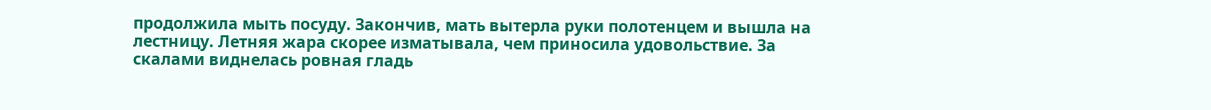продолжила мыть посуду. Закончив, мать вытерла руки полотенцем и вышла на лестницу. Летняя жара скорее изматывала, чем приносила удовольствие. За скалами виднелась ровная гладь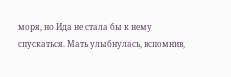моря, но Ида не стала бы к нему спускаться. Мать улыбнулась, вспомнив,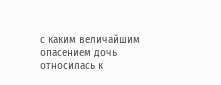с каким величайшим опасением дочь относилась к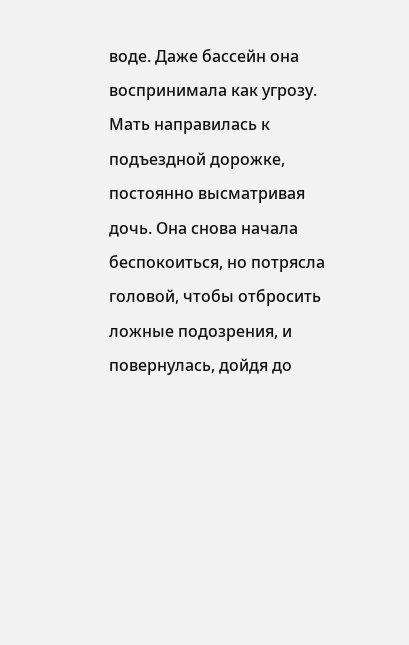воде. Даже бассейн она воспринимала как угрозу. Мать направилась к подъездной дорожке, постоянно высматривая дочь. Она снова начала беспокоиться, но потрясла головой, чтобы отбросить ложные подозрения, и повернулась, дойдя до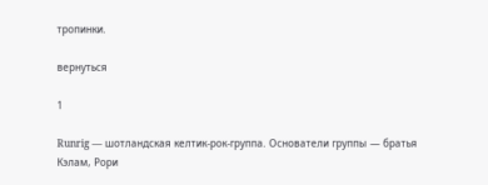тропинки.

вернуться

1

Runrig — шотландская келтик-рок-группа. Основатели группы — братья Кэлам, Рори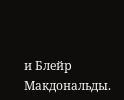и Блейр Макдональды.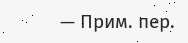— Прим. пер.